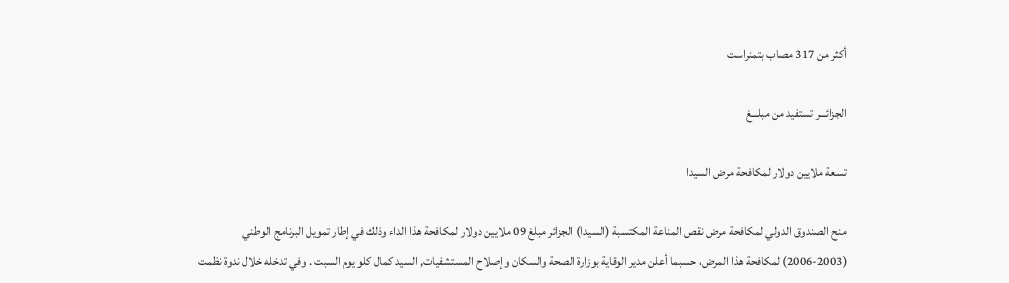أكثر من 317 مصاب بتمنراست

الجزائـــر تستفيد من مبلـــغ

تسعة ملايين دولار لمكافحة مرض السيدا

منح الصندوق الدولي لمكافحة مرض نقص المناعة المكتسبة (السيدا) الجزائر مبلغ 09 ملايين دولار لمكافحة هذا الداء وذلك في إطار تمويل البرنامج الوطني (2003-2006) لمكافحة هذا المرض، حسبما أعلن مدير الوقاية بوزارة الصحة والسكان وإصلاح المستشفيات, السيد كمال كلو يوم السبت . وفي تدخله خلال ندوة نظمت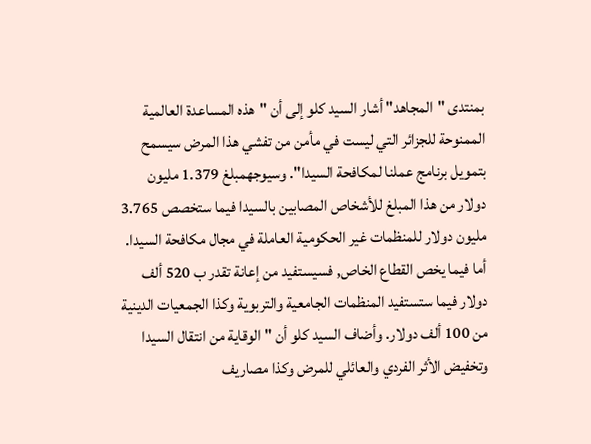بمنتدى "المجاهد" أشار السيد كلو إلى أن "هذه المساعدة العالمية الممنوحة للجزائر التي ليست في مأمن من تفشي هذا المرض سيسمح بتمويل برنامج عملنا لمكافحة السيدا". وسيوجهمبلغ 1.379 مليون دولار من هذا المبلغ للأشخاص المصابين بالسيدا فيما ستخصص 3.765 مليون دولار للمنظمات غير الحكومية العاملة في مجال مكافحة السيدا. أما فيما يخص القطاع الخاص, فسيستفيد من إعانة تقدر ب 520 ألف دولار فيما ستستفيد المنظمات الجامعية والتربوية وكذا الجمعيات الدينية من 100 ألف دولار. وأضاف السيد كلو أن "الوقاية من انتقال السيدا وتخفيض الأثر الفردي والعائلي للمرض وكذا مصاريف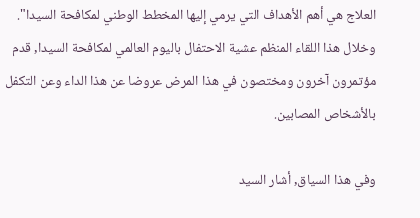العلاج هي أهم الأهداف التي يرمي إليها المخطط الوطني لمكافحة السيدا". وخلال هذا اللقاء المنظم عشية الاحتفال باليوم العالمي لمكافحة السيدا, قدم مؤتمرون آخرون ومختصون في هذا المرض عروضا عن هذا الداء وعن التكفل بالأشخاص المصابين.

وفي هذا السياق, أشار السيد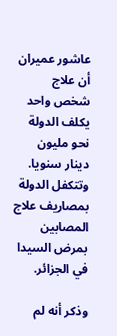عاشور عميران أن علاج شخص واحد يكلف الدولة نحو مليون دينار سنويا. وتتكفل الدولة بمصاريف علاج المصابين بمرض السيدا في الجزائر.

وذكر أنه لم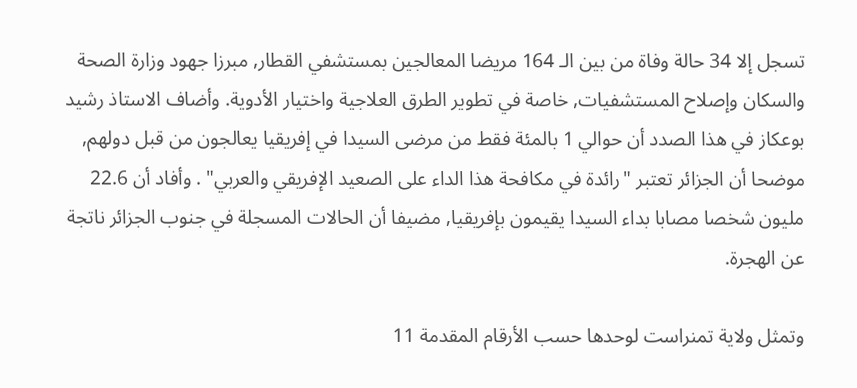تسجل إلا 34 حالة وفاة من بين الـ 164 مريضا المعالجين بمستشفي القطار, مبرزا جهود وزارة الصحة والسكان وإصلاح المستشفيات, خاصة في تطوير الطرق العلاجية واختيار الأدوية. وأضاف الاستاذ رشيد بوعكاز في هذا الصدد أن حوالي 1 بالمئة فقط من مرضى السيدا في إفريقيا يعالجون من قبل دولهم, موضحا أن الجزائر تعتبر "رائدة في مكافحة هذا الداء على الصعيد الإفريقي والعربي" . وأفاد أن 22.6 مليون شخصا مصابا بداء السيدا يقيمون بإفريقيا, مضيفا أن الحالات المسجلة في جنوب الجزائر ناتجة عن الهجرة.

وتمثل ولاية تمنراست لوحدها حسب الأرقام المقدمة 11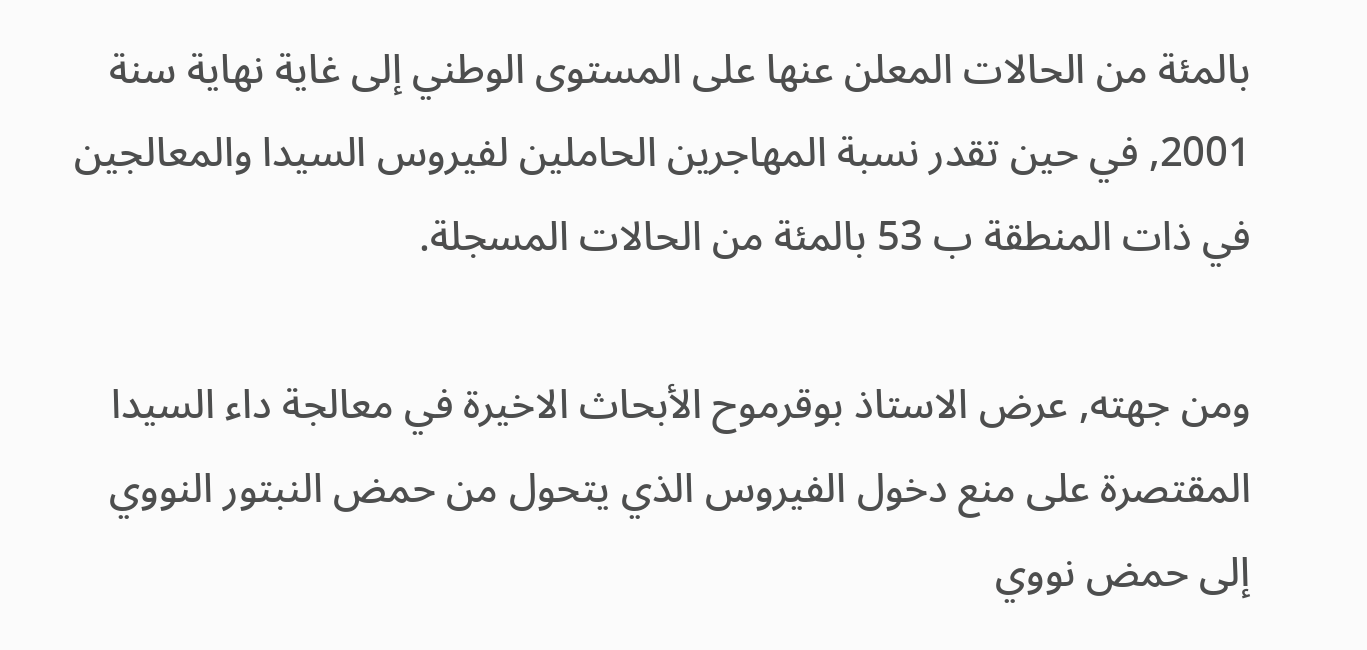بالمئة من الحالات المعلن عنها على المستوى الوطني إلى غاية نهاية سنة 2001, في حين تقدر نسبة المهاجرين الحاملين لفيروس السيدا والمعالجين في ذات المنطقة ب 53 بالمئة من الحالات المسجلة.

ومن جهته, عرض الاستاذ بوقرموح الأبحاث الاخيرة في معالجة داء السيدا المقتصرة على منع دخول الفيروس الذي يتحول من حمض النبتور النووي إلى حمض نووي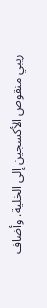ريبي منقوص الأكسجين إلى الخلية. وأضاف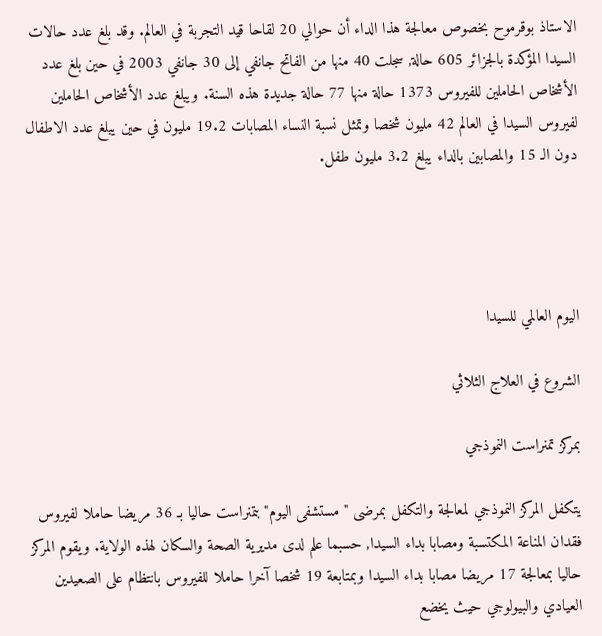الاستاذ بوقرموح بخصوص معالجة هذا الداء أن حوالي 20 لقاحا قيد التجربة في العالم. وقد بلغ عدد حالات السيدا المؤكدة بالجزائر 605 حالة, سجلت 40 منها من الفاتح جانفي إلى 30 جانفي 2003 في حين بلغ عدد الأشخاص الحاملين للفيروس 1373 حالة منها 77 حالة جديدة هذه السنة. ويبلغ عدد الأشخاص الحاملين لفيروس السيدا في العالم 42 مليون شخصا وتمثل نسبة النساء المصابات 19.2 مليون في حين يبلغ عدد الاطفال دون الـ 15 والمصابين بالداء يبلغ 3.2 مليون طفل.




اليوم العالمي للسيدا

الشروع في العلاج الثلاثي

بمركز تمنراست النموذجي

يتكفل المركز النموذجي لمعالجة والتكفل بمرضى "مستشفى اليوم" بتمنراست حاليا بـ 36 مريضا حاملا لفيروس فقدان المناعة المكتسبة ومصابا بداء السيدا, حسبما علم لدى مديرية الصحة والسكان لهذه الولاية. ويقوم المركز حاليا بمعالجة 17 مريضا مصابا بداء السيدا وبمتابعة 19 شخصا آخرا حاملا للفيروس بانتظام على الصعيدين العيادي والبيولوجي حيث يخضع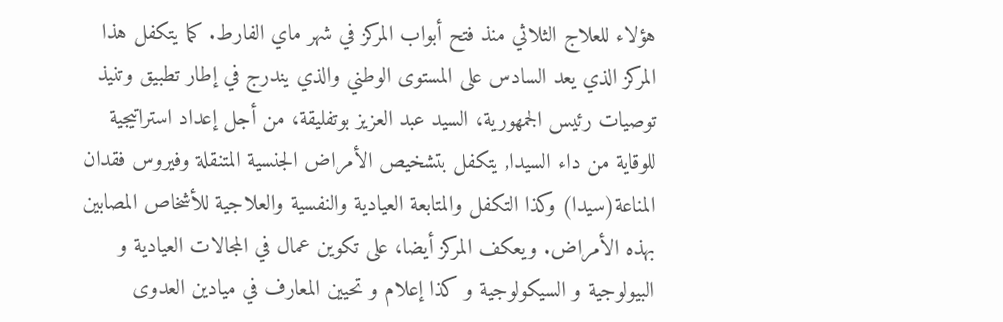هؤلاء للعلاج الثلاثي منذ فتح أبواب المركز في شهر ماي الفارط. كما يتكفل هذا المركز الذي يعد السادس على المستوى الوطني والذي يندرج في إطار تطبيق وتنيذ توصيات رئيس الجمهورية، السيد عبد العزيز بوتفليقة، من أجل إعداد استراتيجية للوقاية من داء السيدا, يتكفل بتشخيص الأمراض الجنسية المتنقلة وفيروس فقدان المناعة(سيدا) وكذا التكفل والمتابعة العيادية والنفسية والعلاجية للأشخاص المصابين بهذه الأمراض. ويعكف المركز أيضا، على تكوين عمال في المجالات العيادية و البيولوجية و السيكولوجية و كذا إعلام و تحيين المعارف في ميادين العدوى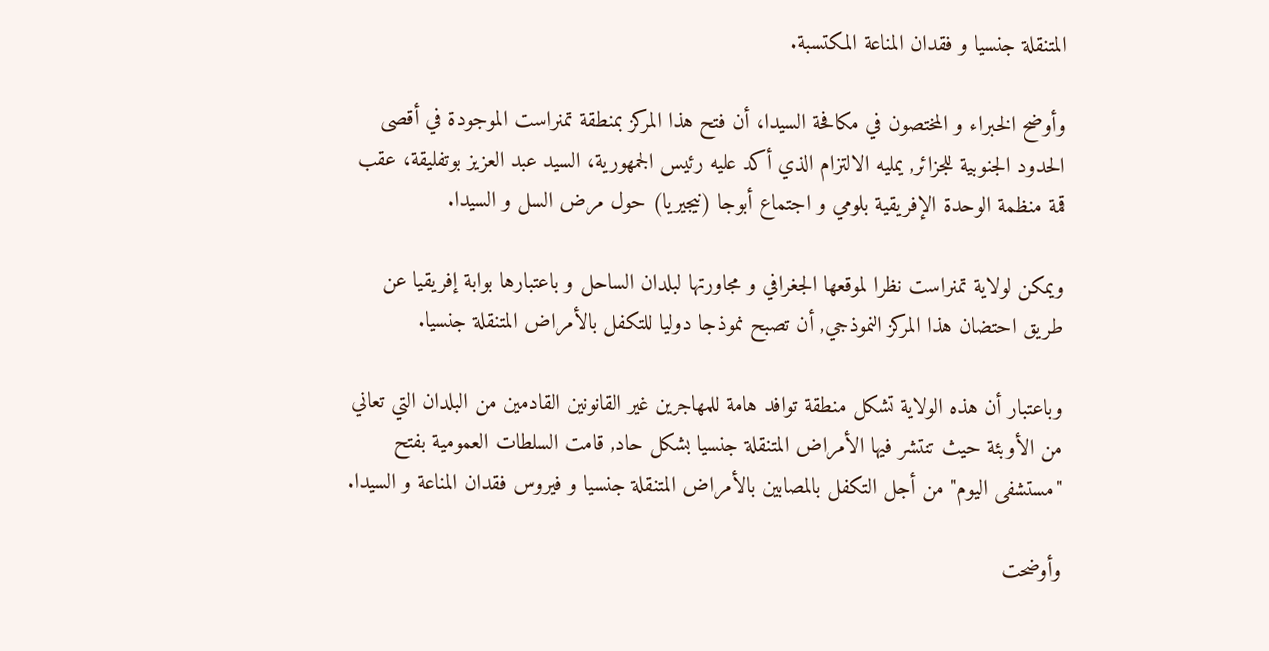المتنقلة جنسيا و فقدان المناعة المكتسبة.

وأوضح الخبراء و المختصون في مكافحة السيدا، أن فتح هذا المركز بمنطقة تمنراست الموجودة في أقصى الحدود الجنوبية للجزائر, يمليه الالتزام الذي أكد عليه رئيس الجمهورية، السيد عبد العزيز بوتفليقة، عقب قمة منظمة الوحدة الإفريقية بلومي و اجتماع أبوجا (نيجيريا) حول مرض السل و السيدا.

ويمكن لولاية تمنراست نظرا لموقعها الجغرافي و مجاورتها لبلدان الساحل و باعتبارها بوابة إفريقيا عن طريق احتضان هذا المركز النموذجي, أن تصبح نموذجا دوليا للتكفل بالأمراض المتنقلة جنسيا.

وباعتبار أن هذه الولاية تشكل منطقة توافد هامة للمهاجرين غير القانونين القادمين من البلدان التي تعاني من الأوبئة حيث تنتشر فيها الأمراض المتنقلة جنسيا بشكل حاد, قامت السلطات العمومية بفتح "مستشفى اليوم" من أجل التكفل بالمصابين بالأمراض المتنقلة جنسيا و فيروس فقدان المناعة و السيدا.

وأوضحت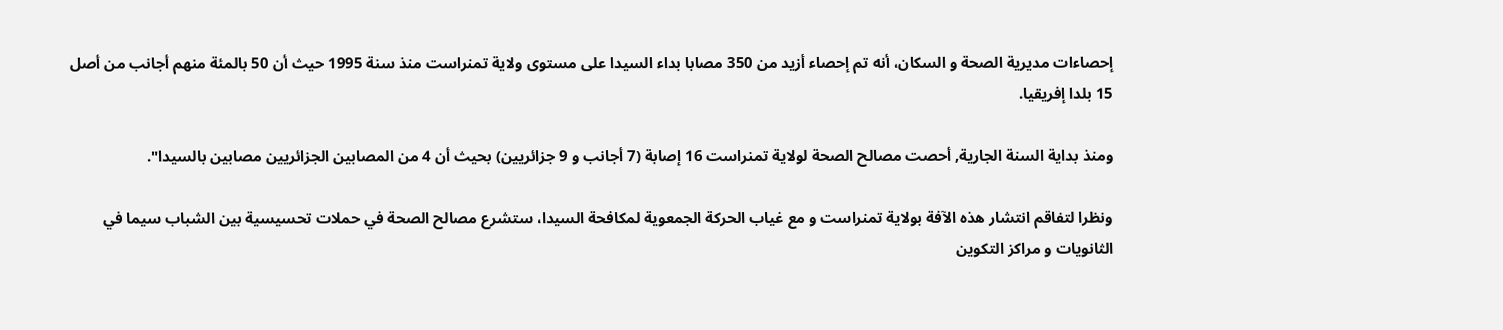إحصاءات مديرية الصحة و السكان، أنه تم إحصاء أزيد من 350 مصابا بداء السيدا على مستوى ولاية تمنراست منذ سنة 1995 حيث أن 50 بالمئة منهم أجانب من أصل 15 بلدا إفريقيا.

ومنذ بداية السنة الجارية, أحصت مصالح الصحة لولاية تمنراست 16 إصابة (7 أجانب و 9 جزائريين) بحيث أن 4 من المصابين الجزائريين مصابين بالسيدا".

ونظرا لتفاقم انتشار هذه الآفة بولاية تمنراست و مع غياب الحركة الجمعوية لمكافحة السيدا، ستشرع مصالح الصحة في حملات تحسيسية بين الشباب سيما في الثانويات و مراكز التكوين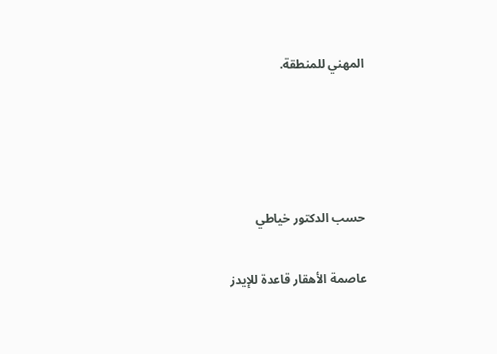المهني للمنطقة.




حسب الدكتور خياطي

عاصمة الأهقار قاعدة للإيدز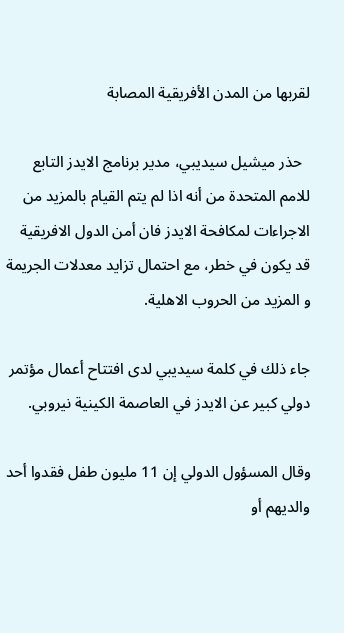لقربها من المدن الأفريقية المصابة

  حذر ميشيل سيديبي، مدير برنامج الايدز التابع للامم المتحدة من أنه اذا لم يتم القيام بالمزيد من الاجراءات لمكافحة الايدز فان أمن الدول الافريقية قد يكون في خطر، مع احتمال تزايد معدلات الجريمة و المزيد من الحروب الاهلية.

جاء ذلك في كلمة سيديبي لدى افتتاح أعمال مؤتمر دولي كبير عن الايدز في العاصمة الكينية نيروبي.

وقال المسؤول الدولي إن 11 مليون طفل فقدوا أحد والديهم أو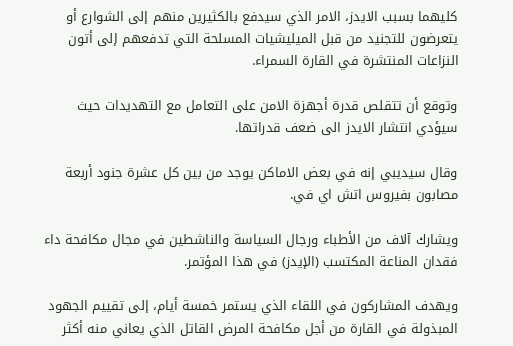كليهما بسبب الايدز، الامر الذي سيدفع بالكثيرين منهم إلى الشوارع أو يتعرضون للتجنيد من قبل الميليشيات المسلحة التي تدفعهم إلى أتون النزاعات المنتشرة في القارة السمراء.

وتوقع أن تتقلص قدرة أجهزة الامن على التعامل مع التهديدات حيث سيؤدي انتشار الايدز الى ضعف قدراتها.

وقال سيديبي إنه في بعض الاماكن يوجد من بين كل عشرة جنود أربعة مصابون بفيروس اتش اي في.

ويشارك آلاف من الأطباء ورجال السياسة والناشطين في مجال مكافحة داء فقدان المناعة المكتسب (الإيدز) في هذا المؤتمر.

ويهدف المشاركون في اللقاء الذي يستمر خمسة أيام، إلى تقييم الجهود المبذولة في القارة من أجل مكافحة المرض القاتل الذي يعاني منه أكثر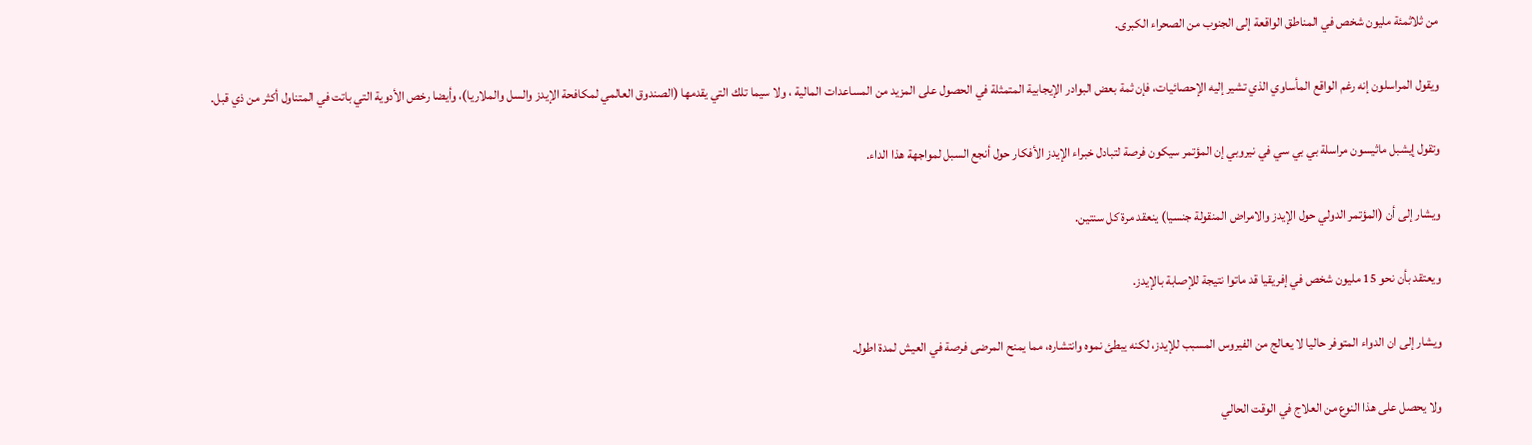من ثلاثمئة مليون شخص في المناطق الواقعة إلى الجنوب من الصحراء الكبرى.

ويقول المراسلون إنه رغم الواقع المأساوي الذي تشير إليه الإحصائيات، فإن ثمة بعض البوادر الإيجابية المتمثلة في الحصول على المزيد من المساعدات المالية ، ولا سيما تلك التي يقدمها (الصندوق العالمي لمكافحة الإيدز والسل والملاريا)، وأيضا رخص الأدوية التي باتت في المتناول أكثر من ذي قبل.

وتقول إيشبل ماثيسون مراسلة بي بي سي في نيروبي إن المؤتمر سيكون فرصة لتبادل خبراء الإيدز الأفكار حول أنجع السبل لمواجهة هذا الداء.

ويشار إلى أن (المؤتمر الدولي حول الإيدز والامراض المنقولة جنسيا) ينعقد مرة كل سنتين.

ويعتقد بأن نحو 15 مليون شخص في إفريقيا قد ماتوا نتيجة للإصابة بالإيدز.

ويشار إلى ان الدواء المتوفر حاليا لا يعالج من الفيروس المسبب للإيدز، لكنه يبطئ نموه وانتشاره، مما يمنح المرضى فرصة في العيش لمدة اطول.

ولا يحصل على هذا النوع من العلاج في الوقت الحالي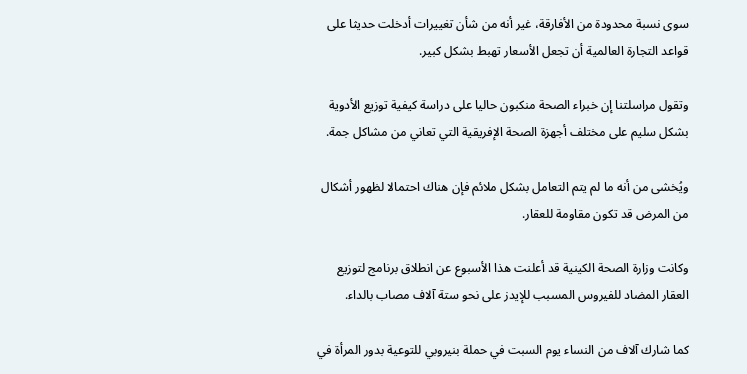سوى نسبة محدودة من الأفارقة، غير أنه من شأن تغييرات أدخلت حديثا على قواعد التجارة العالمية أن تجعل الأسعار تهبط بشكل كبير.

وتقول مراسلتنا إن خبراء الصحة منكبون حاليا على دراسة كيفية توزيع الأدوية بشكل سليم على مختلف أجهزة الصحة الإفريقية التي تعاني من مشاكل جمة.

ويُخشى من أنه ما لم يتم التعامل بشكل ملائم فإن هناك احتمالا لظهور أشكال من المرض قد تكون مقاومة للعقار.

وكانت وزارة الصحة الكينية قد أعلنت هذا الأسبوع عن انطلاق برنامج لتوزيع العقار المضاد للفيروس المسبب للإيدز على نحو ستة آلاف مصاب بالداء.

كما شارك آلاف من النساء يوم السبت في حملة بنيروبي للتوعية بدور المرأة في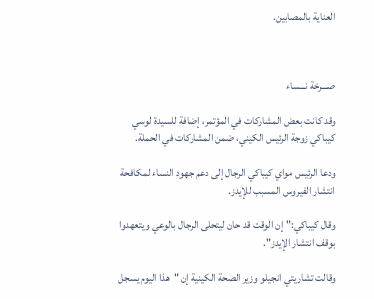العناية بالمصابين.



صـــرخة نـــساء

وقد كانت بعض المشاركات في المؤتمر، إضافة للسيدة لوسي كيباكي زوجة الرئيس الكيني، ضمن المشاركات في الحملة.

ودعا الرئيس مواي كيباكي الرجال إلى دعم جهود النساء لمكافحة انتشار الفيروس المسبب للإيدز.

وقال كيباكي:"إن الوقت قد حان ليتحلى الرجال بالوعي ويتعهدوا بوقف انتشار الإيدز".

وقالت تشاريتي انجيلو وزير الصحة الكينية إن "هذا اليوم يسجل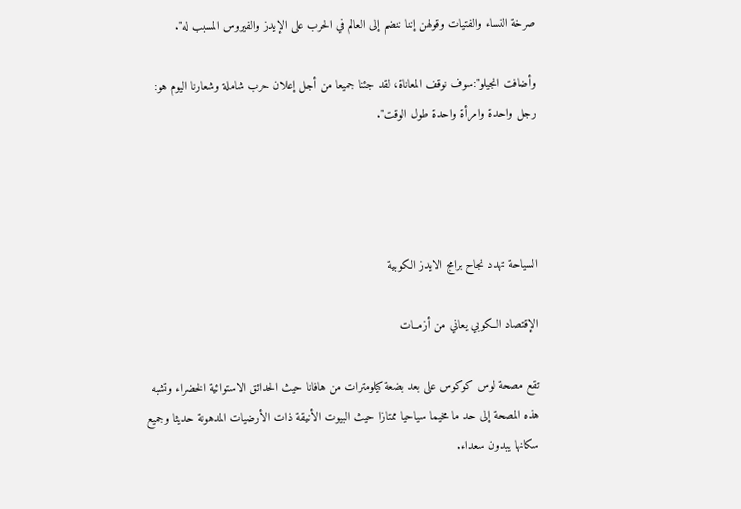صرخة النساء والفتيات وقولهن إننا ننضم إلى العالم في الحرب على الإيدز والفيروس المسبب له".

وأضافت انجيلو":سوف نوقف المعاناة، لقد جئنا جميعا من أجل إعلان حرب شاملة وشعارنا اليوم هو: رجل واحدة وامرأة واحدة طول الوقت".




السياحة تهدد نجاح برامج الايدز الكوبية

الإقتصاد الــكوبي يعاني من أزمــات

تقع مصحة لوس كوكوس على بعد بضعة كيلومترات من هافانا حيث الحدائق الاستوائية الخضراء وتشبه هذه المصحة إلى حد ما مخيما سياحيا ممتازا حيث البيوت الأنيقة ذات الأرضيات المدهونة حديثا وجميع سكانها يبدون سعداء.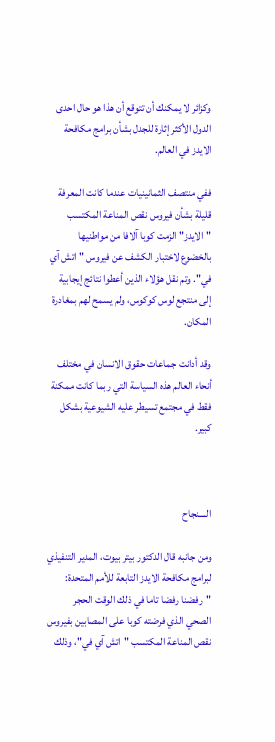وكزائر لا يمكنك أن تتوقع أن هذا هو حال احدى الدول الأكثر إثارة للجدل بشأن برامج مكافحة الايدز في العالم.

ففي منتصف الثمانينيات عندما كانت المعرفة قليلة بشأن فيروس نقص المناعة المكتسب "الايدز" الزمت كوبا آلافا من مواطنيها بالخضوع لاختبار الكشف عن فيروس "اتش آي في". وتم نقل هؤلاء الذين أعطوا نتائج إيجابية إلى منتجع لوس كوكوس، ولم يسمح لهم بمغادرة المكان.

وقد أدانت جماعات حقوق الانسان في مختلف أنحاء العالم هذه السياسة التي ربما كانت ممكنة فقط في مجتمع تسيطر عليه الشيوعية بشكل كبير.



الــــنجاح

ومن جانبه قال الدكتور بيتر بيوت، المدير التنفيذي لبرامج مكافحة الايدز التابعة للأمم المتحدة: "رفضنا رفضا تاما في ذلك الوقت الحجر الصحي الذي فرضته كوبا على المصابين بفيروس نقص المناعة المكتسب "اتش آي في"، وذلك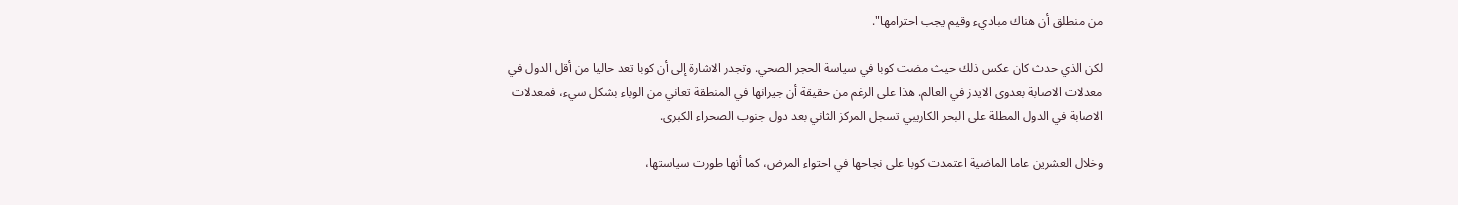من منطلق أن هناك مباديء وقيم يجب احترامها".

لكن الذي حدث كان عكس ذلك حيث مضت كوبا في سياسة الحجر الصحي. وتجدر الاشارة إلى أن كوبا تعد حاليا من أقل الدول في معدلات الاصابة بعدوى الايدز في العالم. هذا على الرغم من حقيقة أن جيرانها في المنطقة تعاني من الوباء بشكل سيء، فمعدلات الاصابة في الدول المطلة على البحر الكاريبي تسجل المركز الثاني بعد دول جنوب الصحراء الكبرى.

وخلال العشرين عاما الماضية اعتمدت كوبا على نجاحها في احتواء المرض، كما أنها طورت سياستها،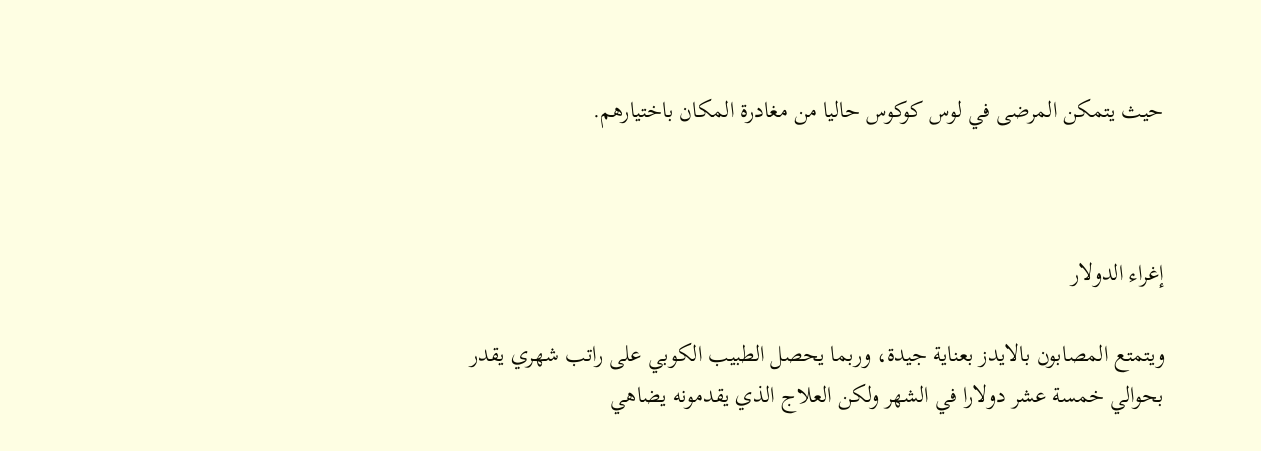حيث يتمكن المرضى في لوس كوكوس حاليا من مغادرة المكان باختيارهم.



إغراء الدولار

ويتمتع المصابون بالايدز بعناية جيدة، وربما يحصل الطبيب الكوبي على راتب شهري يقدر بحوالي خمسة عشر دولارا في الشهر ولكن العلاج الذي يقدمونه يضاهي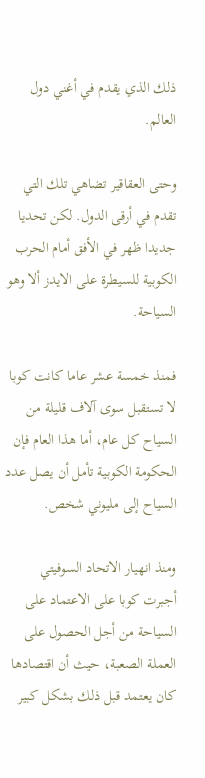ذلك الذي يقدم في أغني دول العالم.

وحتى العقاقير تضاهي تلك التي تقدم في أرقى الدول. لكن تحديا جديدا ظهر في الأفق أمام الحرب الكوبية للسيطرة على الايدز ألا وهو السياحة.

فمنذ خمسة عشر عاما كانت كوبا لا تستقبل سوى آلاف قليلة من السياح كل عام، أما هذا العام فإن الحكومة الكوبية تأمل أن يصل عدد السياح إلى مليوني شخص.

ومنذ انهيار الاتحاد السوفيتي أجبرت كوبا على الاعتماد على السياحة من أجل الحصول على العملة الصعبة، حيث أن اقتصادها كان يعتمد قبل ذلك بشكل كبير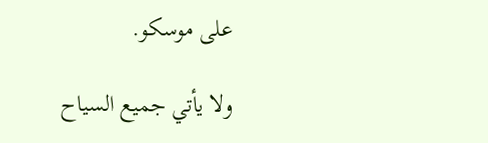على موسكو.

ولا يأتي جميع السياح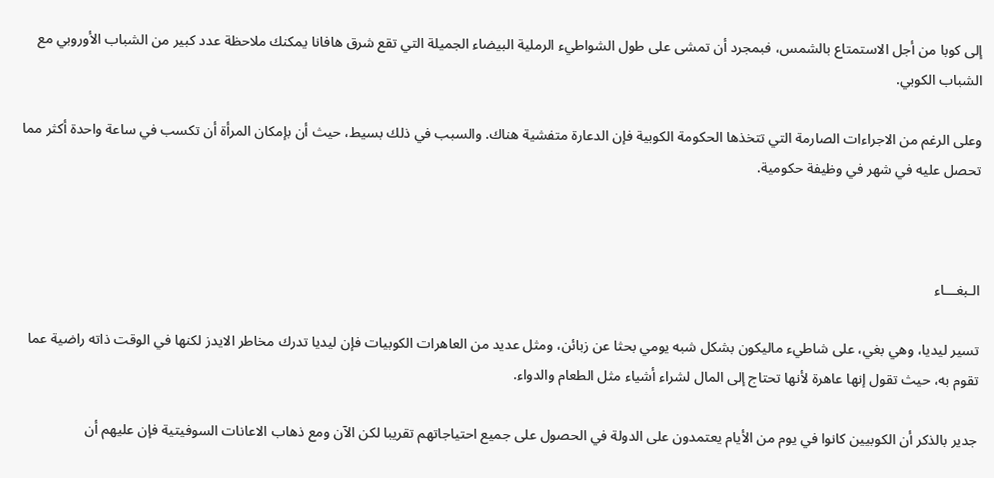إلى كوبا من أجل الاستمتاع بالشمس، فبمجرد أن تمشى على طول الشواطيء الرملية البيضاء الجميلة التي تقع شرق هافانا يمكنك ملاحظة عدد كبير من الشباب الأوروبي مع الشباب الكوبي.

وعلى الرغم من الاجراءات الصارمة التي تتخذها الحكومة الكوبية فإن الدعارة متفشية هناك. والسبب في ذلك بسيط، حيث أن بإمكان المرأة أن تكسب في ساعة واحدة أكثر مما تحصل عليه في شهر في وظيفة حكومية.



الـبغـــاء

تسير ليديا، وهي بغي، على شاطيء ماليكون بشكل شبه يومي بحثا عن زبائن، ومثل عديد من العاهرات الكوبيات فإن ليديا تدرك مخاطر الايدز لكنها في الوقت ذاته راضية عما تقوم به، حيث تقول إنها عاهرة لأنها تحتاج إلى المال لشراء أشياء مثل الطعام والدواء.

جدير بالذكر أن الكوبيين كانوا في يوم من الأيام يعتمدون على الدولة في الحصول على جميع احتياجاتهم تقريبا لكن الآن ومع ذهاب الاعانات السوفيتية فإن عليهم أن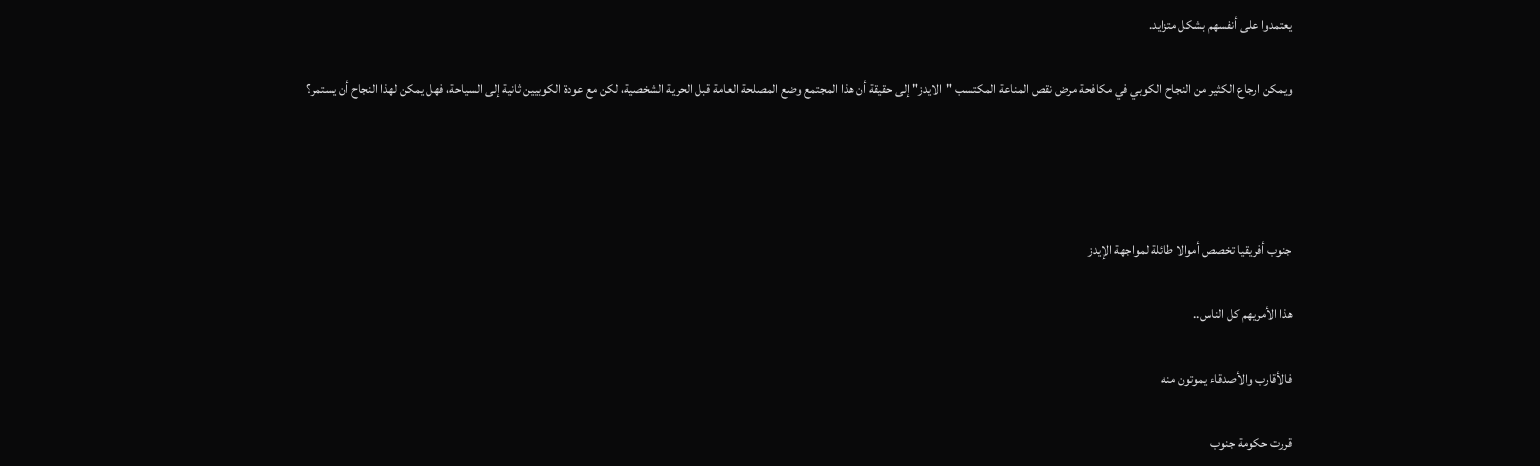يعتمدوا على أنفسهم بشكل متزايد.

ويمكن ارجاع الكثير من النجاح الكوبي في مكافحة مرض نقص المناعة المكتسب "الايدز" إلى حقيقة أن هذا المجتمع وضع المصلحة العامة قبل الحرية الشخصية، لكن مع عودة الكوبيين ثانية إلى السياحة، فهل يمكن لهذا النجاح أن يستمر؟




جنوب أفريقيا تخصص أموالا طائلة لمواجهة الإيدز

هذا الأمريهم كل الناس..

فالأقارب والأصدقاء يموتون منه

قررت حكومة جنوب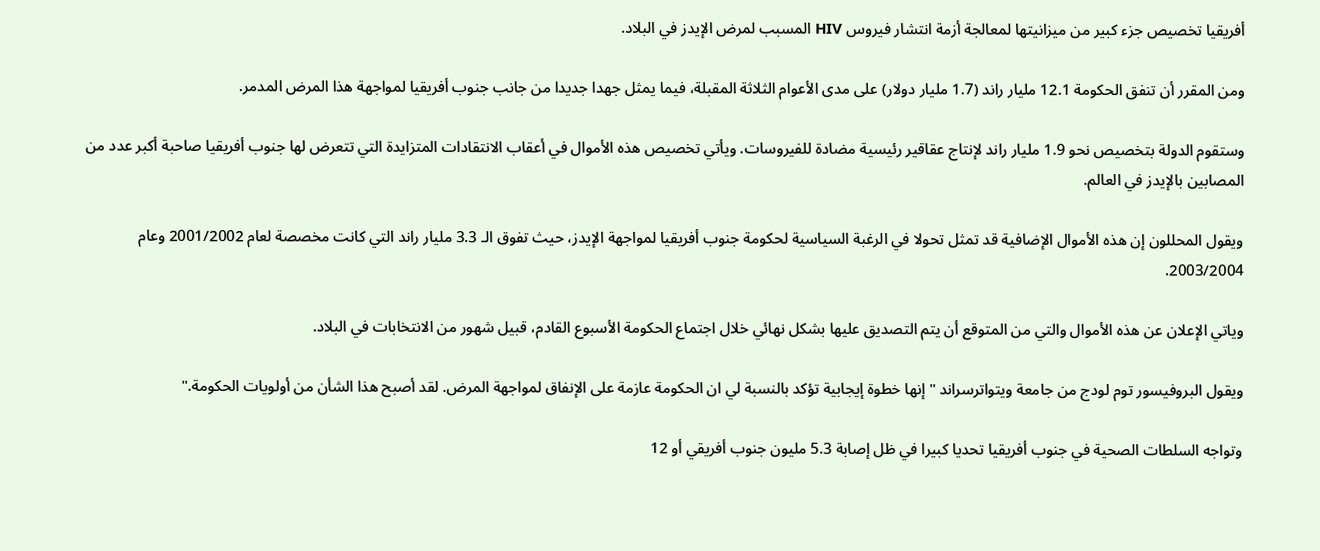أفريقيا تخصيص جزء كبير من ميزانيتها لمعالجة أزمة انتشار فيروس HIV المسبب لمرض الإيدز في البلاد.

ومن المقرر أن تنفق الحكومة 12.1 مليار راند (1.7 مليار دولار) على مدى الأعوام الثلاثة المقبلة، فيما يمثل جهدا جديدا من جانب جنوب أفريقيا لمواجهة هذا المرض المدمر.

وستقوم الدولة بتخصيص نحو 1.9 مليار راند لإنتاج عقاقير رئيسية مضادة للفيروسات. ويأتي تخصيص هذه الأموال في أعقاب الانتقادات المتزايدة التي تتعرض لها جنوب أفريقيا صاحبة أكبر عدد من المصابين بالإيدز في العالم.

ويقول المحللون إن هذه الأموال الإضافية قد تمثل تحولا في الرغبة السياسية لحكومة جنوب أفريقيا لمواجهة الإيدز، حيث تفوق الـ 3.3 مليار راند التي كانت مخصصة لعام 2001/2002 وعام 2003/2004.

وياتي الإعلان عن هذه الأموال والتي من المتوقع أن يتم التصديق عليها بشكل نهائي خلال اجتماع الحكومة الأسبوع القادم، قبيل شهور من الانتخابات في البلاد.

ويقول البروفيسور توم لودج من جامعة ويتواترسراند "إنها خطوة إيجابية تؤكد بالنسبة لي ان الحكومة عازمة على الإنفاق لمواجهة المرض. لقد أصبح هذا الشأن من أولويات الحكومة."

وتواجه السلطات الصحية في جنوب أفريقيا تحديا كبيرا في ظل إصابة 5.3 مليون جنوب أفريقي أو 12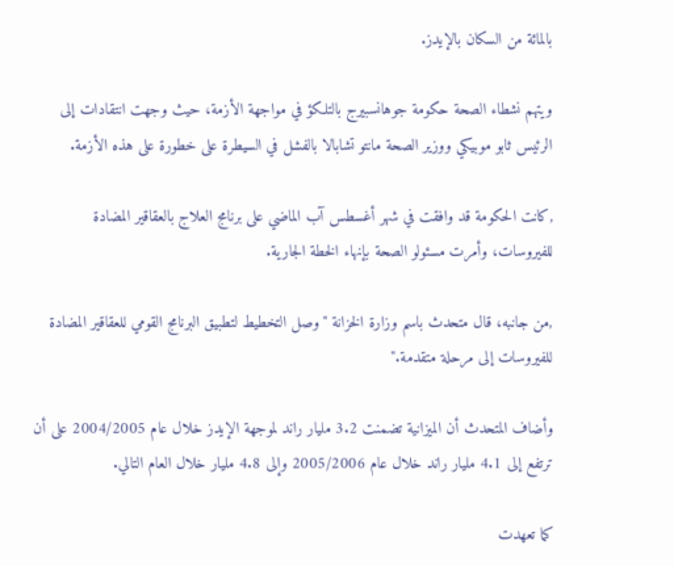بالمائة من السكان بالإيدز.

ويتهم نشطاء الصحة حكومة جوهانسبيرج بالتلكؤ في مواجهة الأزمة، حيث وجهت انتقادات إلى الرئيس ثابو موبيكي ووزير الصحة مانتو تشابالا بالفشل في السيطرة على خطورة على هذه الأزمة.

,كانت الحكومة قد وافقت في شهر أغسطس آب الماضي على برنامج العلاج بالعقاقير المضادة للفيروسات، وأمرت مسئولو الصحة بإنهاء الخطة الجارية.

,من جانبه، قال متحدث باسم وزارة الخزانة "وصل التخطيط لتطبيق البرنامج القومي للعقاقير المضادة للفيروسات إلى مرحلة متقدمة."

وأضاف المتحدث أن الميزانية تضمنت 3.2 مليار راند لموجهة الإيدز خلال عام 2004/2005 على أن ترتفع إلى 4.1 مليار راند خلال عام 2005/2006 وإلى 4.8 مليار خلال العام التالي.

كما تعهدت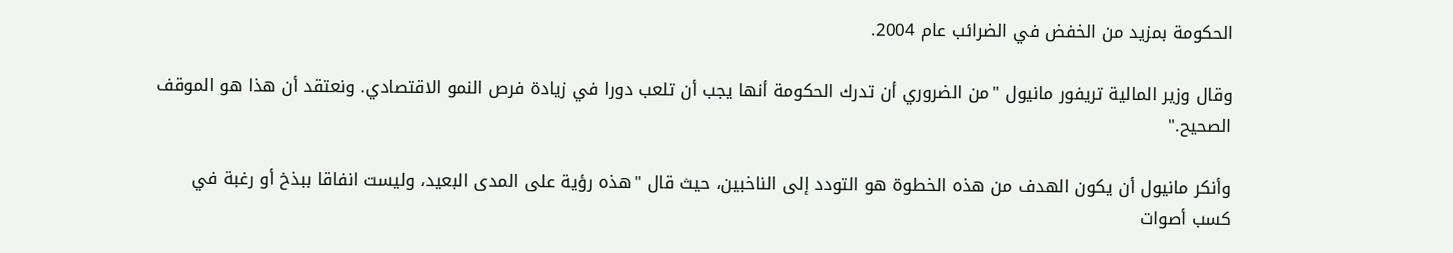الحكومة بمزيد من الخفض في الضرائب عام 2004.

وقال وزير المالية تريفور مانيول "من الضروري أن تدرك الحكومة أنها يجب أن تلعب دورا في زيادة فرص النمو الاقتصادي. ونعتقد أن هذا هو الموقف الصحيح."

وأنكر مانيول أن يكون الهدف من هذه الخطوة هو التودد إلى الناخبين، حيث قال "هذه رؤية على المدى البعيد، وليست انفاقا ببذخ أو رغبة في كسب أصوات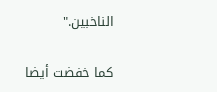الناخبين."

كما خفضت أيضا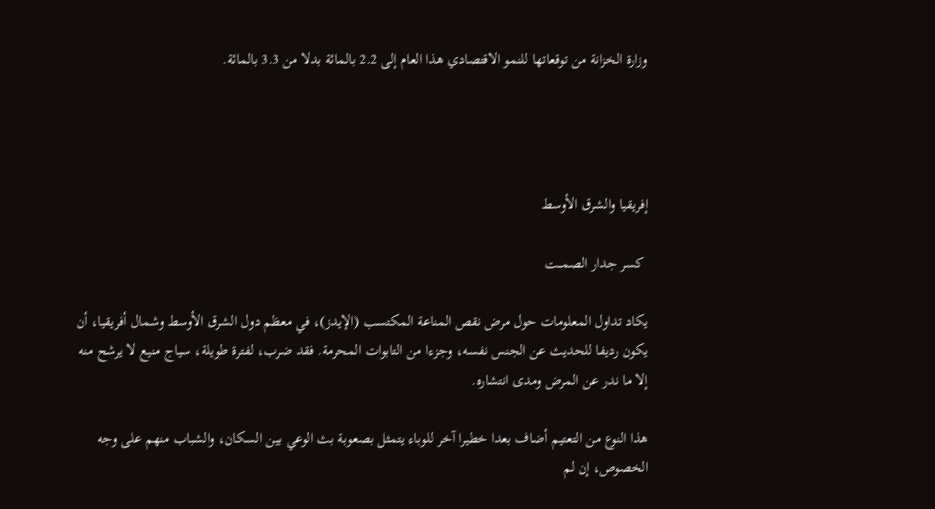وزارة الخزانة من توقعاتها للنمو الاقتصادي هذا العام إلى 2.2 بالمائة بدلا من 3.3 بالمائة.




إفريقيا والشرق الأوسط

 كسر جدار الصمـــت

يكاد تداول المعلومات حول مرض نقص المناعة المكتسب (الإيدز)، في معظم دول الشرق الأوسط وشمال أفريقيا، أن يكون رديفا للحديث عن الجنس نفسه، وجزءا من التابوات المحرمة. فقد ضرب، لفترة طويلة، سياج منيع لا يرشح منه إلا ما ندر عن المرض ومدى انتشاره.

هذا النوع من التعتيم أضاف بعدا خطيرا آخر للوباء يتمثل بصعوبة بث الوعي بين السكان، والشباب منهم على وجه الخصوص، إن لم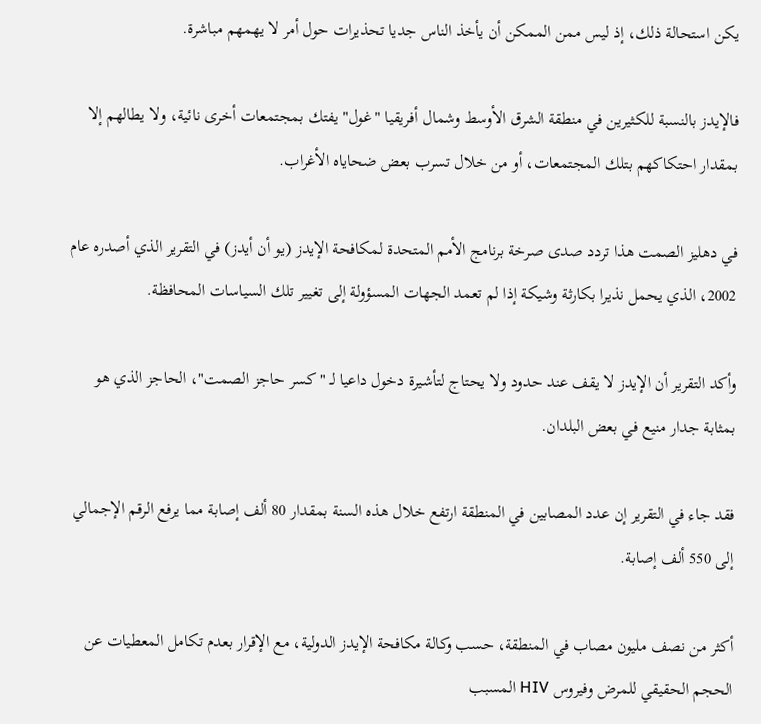يكن استحالة ذلك، إذ ليس ممن الممكن أن يأخذ الناس جديا تحذيرات حول أمر لا يهمهم مباشرة.

فالإيدز بالنسبة للكثيرين في منطقة الشرق الأوسط وشمال أفريقيا "غول" يفتك بمجتمعات أخرى نائية، ولا يطالهم إلا بمقدار احتكاكهم بتلك المجتمعات، أو من خلال تسرب بعض ضحاياه الأغراب.

في دهليز الصمت هذا تردد صدى صرخة برنامج الأمم المتحدة لمكافحة الإيدز (يو أن أيدز) في التقرير الذي أصدره عام 2002، الذي يحمل نذيرا بكارثة وشيكة إذا لم تعمد الجهات المسؤولة إلى تغيير تلك السياسات المحافظة.

وأكد التقرير أن الإيدز لا يقف عند حدود ولا يحتاج لتأشيرة دخول داعيا لـ "كسر حاجز الصمت"، الحاجز الذي هو بمثابة جدار منيع في بعض البلدان.

فقد جاء في التقرير إن عدد المصابين في المنطقة ارتفع خلال هذه السنة بمقدار 80 ألف إصابة مما يرفع الرقم الإجمالي إلى 550 ألف إصابة.

أكثر من نصف مليون مصاب في المنطقة، حسب وكالة مكافحة الإيدز الدولية، مع الإقرار بعدم تكامل المعطيات عن الحجم الحقيقي للمرض وفيروس HIV المسبب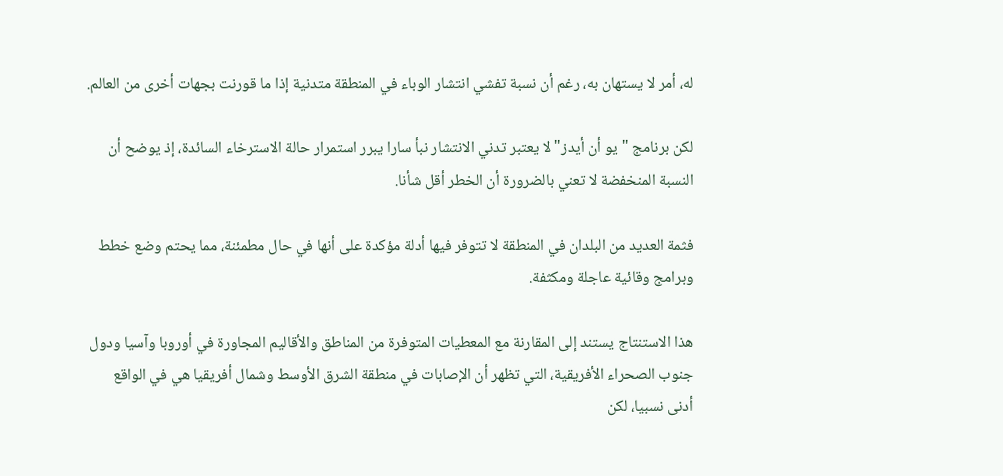له، أمر لا يستهان به، رغم أن نسبة تفشي انتشار الوباء في المنطقة متدنية إذا ما قورنت بجهات أخرى من العالم.

لكن برنامج "يو أن أيدز" لا يعتبر تدني الانتشار نبأ سارا يبرر استمرار حالة الاسترخاء السائدة، إذ يوضح أن النسبة المنخفضة لا تعني بالضرورة أن الخطر أقل شأنا.

فثمة العديد من البلدان في المنطقة لا تتوفر فيها أدلة مؤكدة على أنها في حال مطمئنة، مما يحتم وضع خطط وبرامج وقائية عاجلة ومكثفة.

هذا الاستنتاج يستند إلى المقارنة مع المعطيات المتوفرة من المناطق والأقاليم المجاورة في أوروبا وآسيا ودول جنوب الصحراء الأفريقية، التي تظهر أن الإصابات في منطقة الشرق الأوسط وشمال أفريقيا هي في الواقع أدنى نسبيا، لكن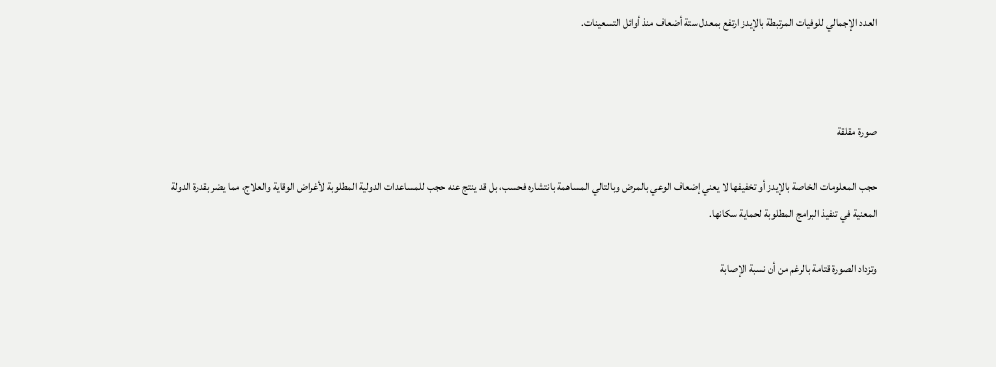العدد الإجمالي للوفيات المرتبطة بالإيدز ارتفع بمعدل ستة أضعاف منذ أوائل التسعينات.



صورة مقلقة

حجب المعلومات الخاصة بالإيدز أو تخفيفها لا يعني إضعاف الوعي بالمرض وبالتالي المساهمة بانتشاره فحسب، بل قد ينتج عنه حجب للمساعدات الدولية المطلوبة لأغراض الوقاية والعلاج، مما يضر بقدرة الدولة المعنية في تنفيذ البرامج المطلوبة لحماية سكانها.

وتزداد الصورة قتامة بالرغم من أن نسبة الإصابة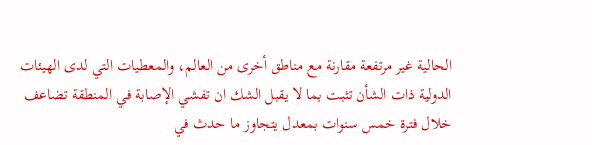الحالية غير مرتفعة مقارنة مع مناطق أخرى من العالم، والمعطيات التي لدى الهيئات الدولية ذات الشأن تثبت بما لا يقبل الشك ان تفشي الإصابة في المنطقة تضاعف خلال فترة خمس سنوات بمعدل يتجاوز ما حدث في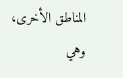المناطق الأخرى، وهي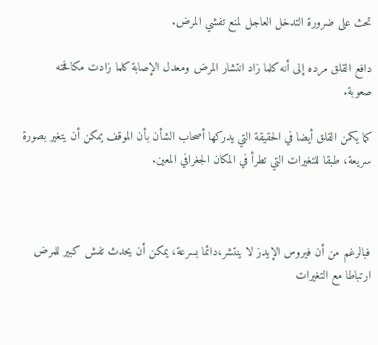تحث على ضرورة التدخل العاجل لمنع تفشي المرض.

دافع القلق مرده إلى أنه كلما زاد انتشار المرض ومعدل الإصابة كلما زادت مكافحته صعوبة.

كما يكمن القلق أيضا في الحقيقة التي يدركها أصحاب الشأن بأن الموقف يمكن أن يتغير بصورة سريعة، طبقا للتغيرات التي تطرأ في المكان الجغرافي المعين.



فبالرغم من أن فيروس الإيدز لا ينتشر،دائما بسرعة، يمكن أن يحدث تفش كبير للمرض ارتباطا مع التغيرات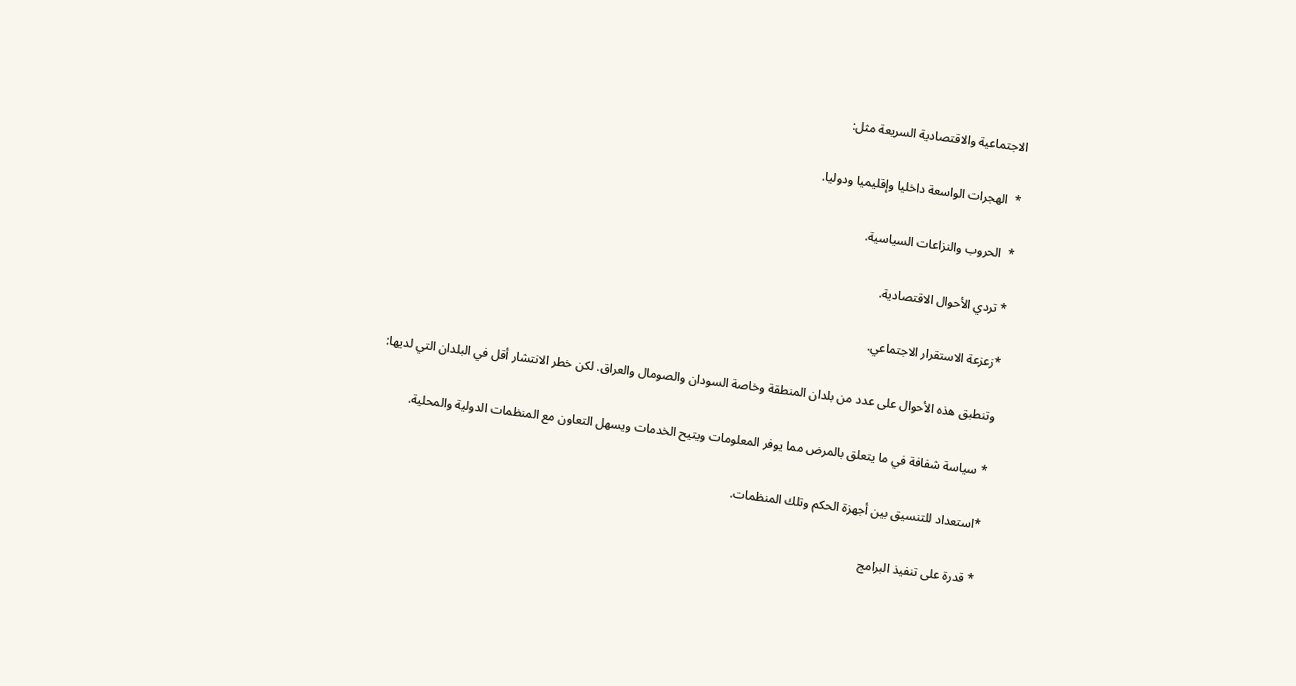الاجتماعية والاقتصادية السريعة مثل:

*  الهجرات الواسعة داخليا وإقليميا ودوليا.

*  الحروب والنزاعات السياسية.

* تردي الأحوال الاقتصادية.

*زعزعة الاستقرار الاجتماعي.

وتنطبق هذه الأحوال على عدد من بلدان المنطقة وخاصة السودان والصومال والعراق. لكن خطر الانتشار أقل في البلدان التي لديها:

* سياسة شفافة في ما يتعلق بالمرض مما يوفر المعلومات ويتيح الخدمات ويسهل التعاون مع المنظمات الدولية والمحلية.

*استعداد للتنسيق بين أجهزة الحكم وتلك المنظمات.

* قدرة على تنفيذ البرامج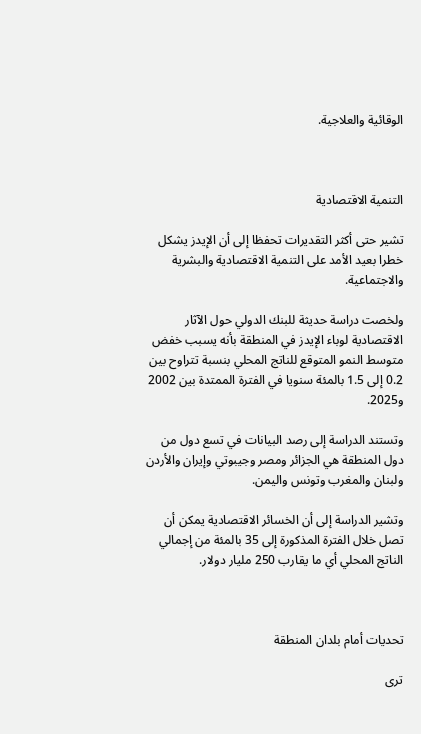الوقائية والعلاجية.



التنمية الاقتصادية

تشير حتى أكثر التقديرات تحفظا إلى أن الإيدز يشكل خطرا بعيد الأمد على التنمية الاقتصادية والبشرية والاجتماعية.

ولخصت دراسة حديثة للبنك الدولي حول الآثار الاقتصادية لوباء الإيدز في المنطقة بأنه يسبب خفض متوسط النمو المتوقع للناتج المحلي بنسبة تتراوح بين 0.2 إلى 1.5 بالمئة سنويا في الفترة الممتدة بين 2002 و2025.

وتستند الدراسة إلى رصد البيانات في تسع دول من دول المنطقة هي الجزائر ومصر وجيبوتي وإيران والأردن ولبنان والمغرب وتونس واليمن.

وتشير الدراسة إلى أن الخسائر الاقتصادية يمكن أن تصل خلال الفترة المذكورة إلى 35 بالمئة من إجمالي الناتج المحلي أي ما يقارب 250 مليار دولار.



تحديات أمام بلدان المنطقة

ترى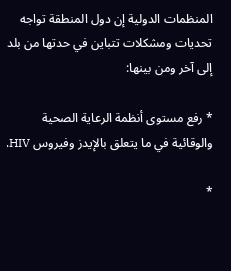المنظمات الدولية إن دول المنطقة تواجه تحديات ومشكلات تتباين في حدتها من بلد إلى آخر ومن بينها:

* رفع مستوى أنظمة الرعاية الصحية والوقائية في ما يتعلق بالإيدز وفيروس HIV.

*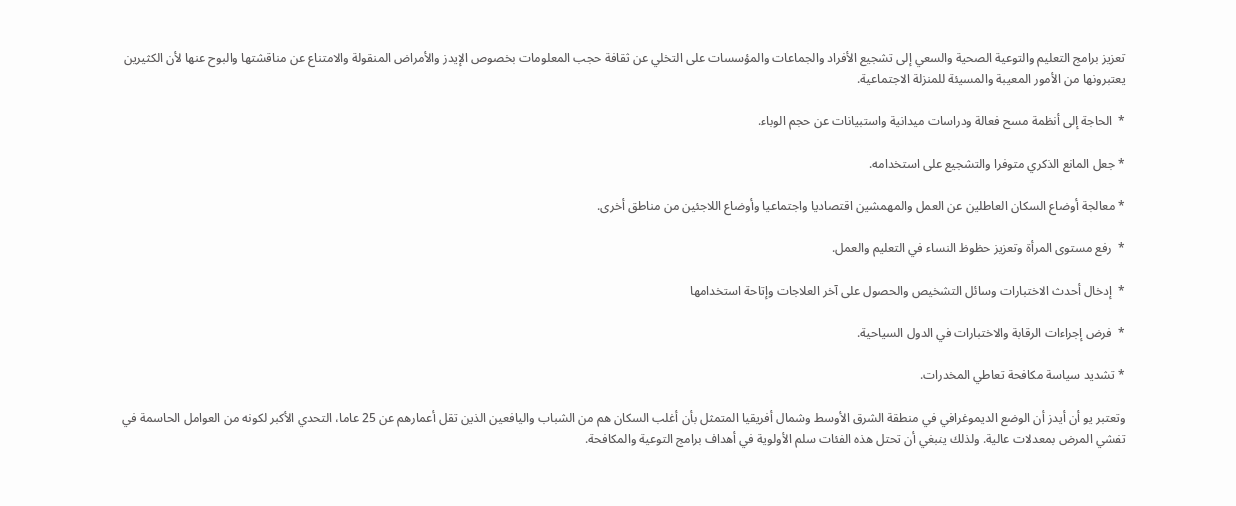تعزيز برامج التعليم والتوعية الصحية والسعي إلى تشجيع الأفراد والجماعات والمؤسسات على التخلي عن ثقافة حجب المعلومات بخصوص الإيدز والأمراض المنقولة والامتناع عن مناقشتها والبوح عنها لأن الكثيرين يعتبرونها من الأمور المعيبة والمسيئة للمنزلة الاجتماعية.

*  الحاجة إلى أنظمة مسح فعالة ودراسات ميدانية واستبيانات عن حجم الوباء.

* جعل المانع الذكري متوفرا والتشجيع على استخدامه.

* معالجة أوضاع السكان العاطلين عن العمل والمهمشين اقتصاديا واجتماعيا وأوضاع اللاجئين من مناطق أخرى.

*  رفع مستوى المرأة وتعزيز حظوظ النساء في التعليم والعمل.

*  إدخال أحدث الاختبارات وسائل التشخيص والحصول على آخر العلاجات وإتاحة استخدامها

*  فرض إجراءات الرقابة والاختبارات في الدول السياحية.

* تشديد سياسة مكافحة تعاطي المخدرات.

وتعتبر يو أن أيدز أن الوضع الديموغرافي في منطقة الشرق الأوسط وشمال أفريقيا المتمثل بأن أغلب السكان هم من الشباب واليافعين الذين تقل أعمارهم عن 25 عاما، التحدي الأكبر لكونه من العوامل الحاسمة في تفشي المرض بمعدلات عالية. ولذلك ينبغي أن تحتل هذه الفئات سلم الأولوية في أهداف برامج التوعية والمكافحة.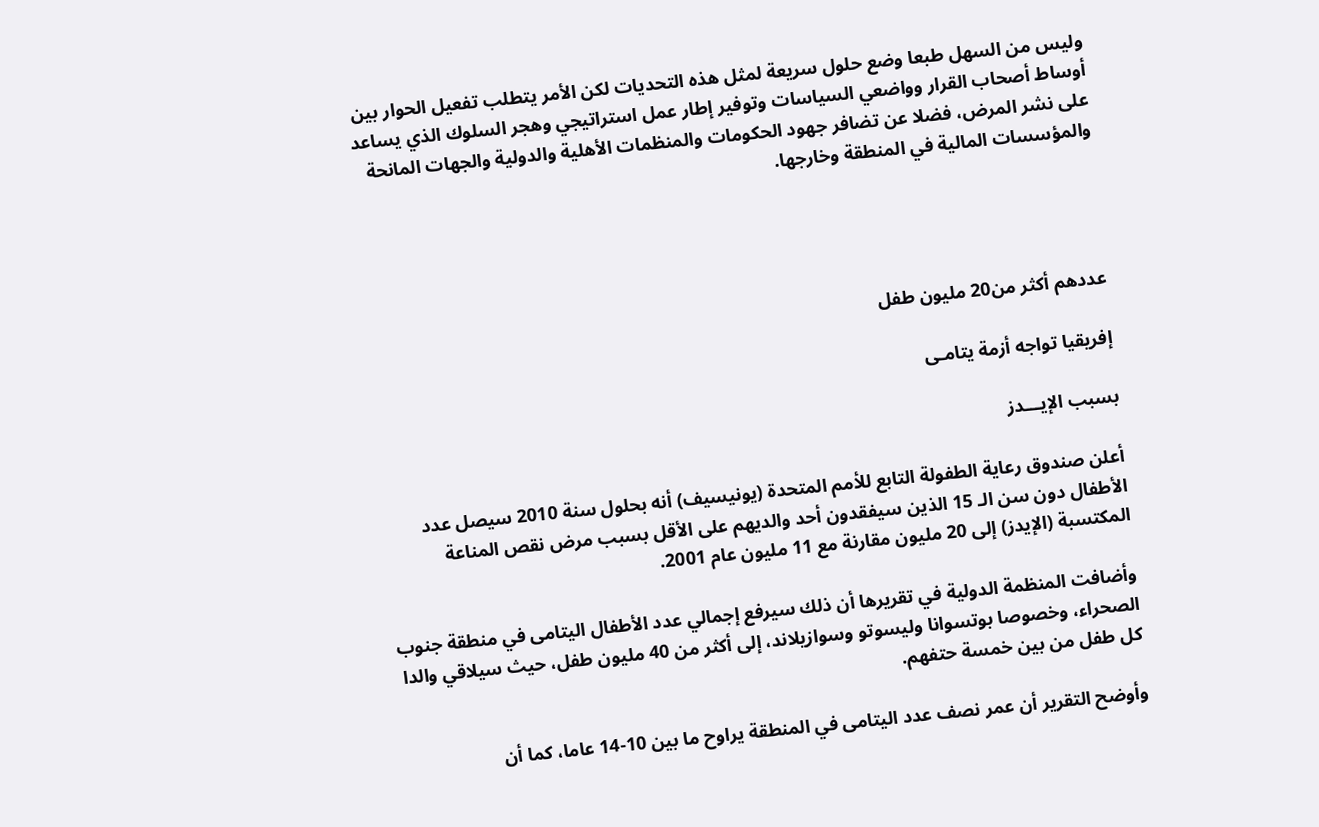وليس من السهل طبعا وضع حلول سريعة لمثل هذه التحديات لكن الأمر يتطلب تفعيل الحوار بين أوساط أصحاب القرار وواضعي السياسات وتوفير إطار عمل استراتيجي وهجر السلوك الذي يساعد على نشر المرض، فضلا عن تضافر جهود الحكومات والمنظمات الأهلية والدولية والجهات المانحة والمؤسسات المالية في المنطقة وخارجها.




عددهم أكثر من20 مليون طفل

إفريقيا تواجه أزمة يتامـى

بسبب الإيـــدز

أعلن صندوق رعاية الطفولة التابع للأمم المتحدة (يونيسيف) أنه بحلول سنة 2010 سيصل عدد الأطفال دون سن الـ 15 الذين سيفقدون أحد والديهم على الأقل بسبب مرض نقص المناعة المكتسبة (الإيدز) إلى 20 مليون مقارنة مع 11 مليون عام 2001.

وأضافت المنظمة الدولية في تقريرها أن ذلك سيرفع إجمالي عدد الأطفال اليتامى في منطقة جنوب الصحراء، وخصوصا بوتسوانا وليسوتو وسوازيلاند، إلى أكثر من 40 مليون طفل، حيث سيلاقي والدا كل طفل من بين خمسة حتفهم.

وأوضح التقرير أن عمر نصف عدد اليتامى في المنطقة يراوح ما بين 10-14 عاما، كما أن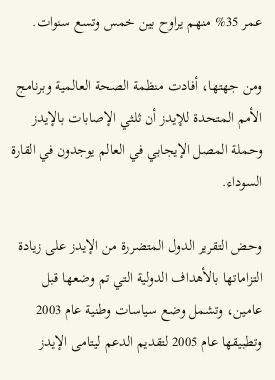عمر 35% منهم يراوح بين خمس وتسع سنوات.

ومن جهتها، أفادت منظمة الصحة العالمية وبرنامج الأمم المتحدة للإيدز أن ثلثي الإصابات بالإيدز وحملة المصل الإيجابي في العالم يوجدون في القارة السوداء.

وحض التقرير الدول المتضررة من الإيدز على زيادة التزاماتها بالأهداف الدولية التي تم وضعها قبل عامين، وتشمل وضع سياسات وطنية عام 2003 وتطبيقها عام 2005 لتقديم الدعم ليتامى الإيدز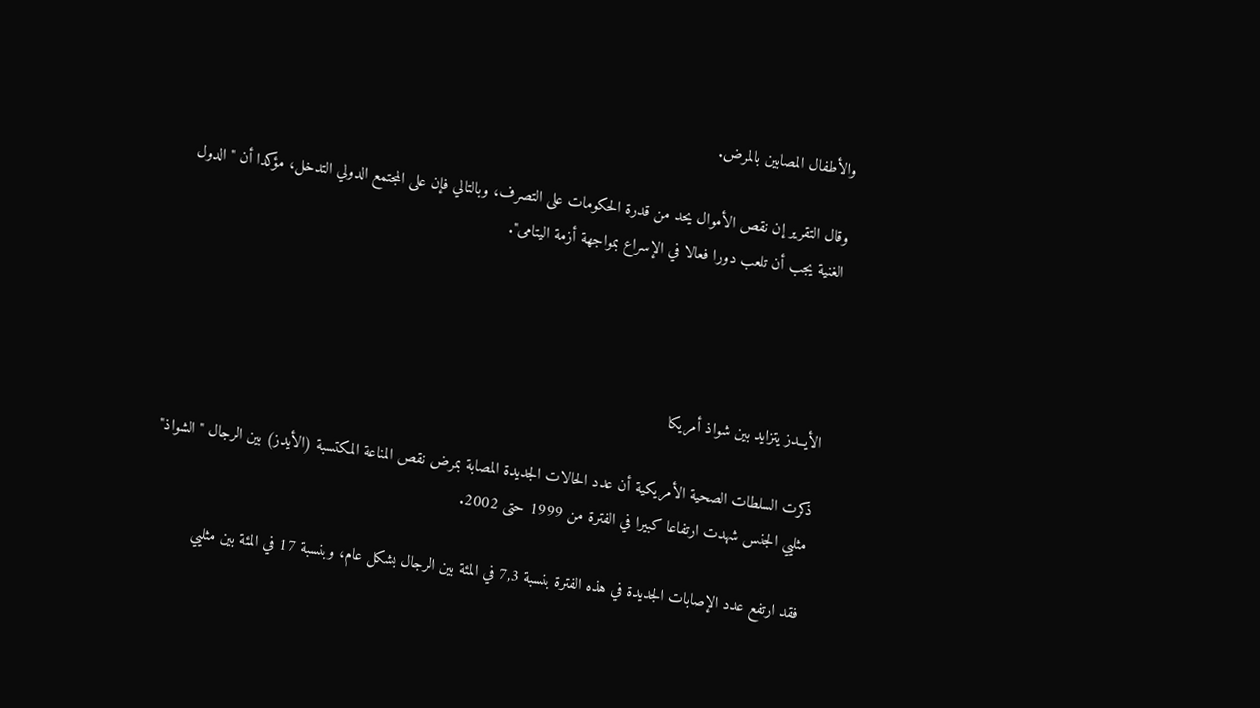والأطفال المصابين بالمرض.

وقال التقرير إن نقص الأموال يحد من قدرة الحكومات على التصرف، وبالتالي فإن على المجتمع الدولي التدخل، مؤكدا أن "الدول الغنية يجب أن تلعب دورا فعالا في الإسراع بمواجهة أزمة اليتامى".




الأيــدز يتزايد بين شواذ أمريكا

ذكرت السلطات الصحية الأمريكية أن عدد الحالات الجديدة المصابة بمرض نقص المناعة المكتسبة (الأيدز) بين الرجال "الشواذ" مثليي الجنس شهدت ارتفاعا كبيرا في الفترة من 1999 حتى 2002.

فقد ارتفع عدد الإصابات الجديدة في هذه الفترة بنسبة 7,3 في المئة بين الرجال بشكل عام، وبنسبة 17 في المئة بين مثليي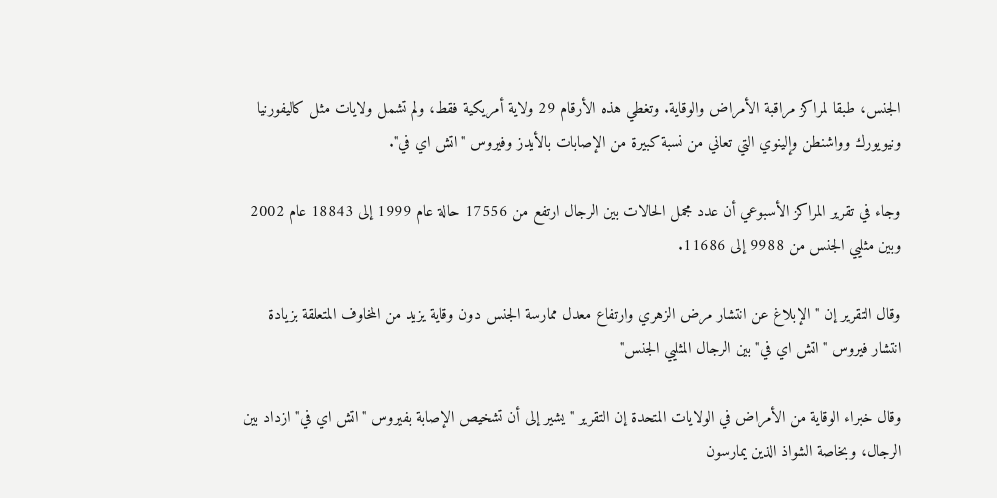الجنس، طبقا لمراكز مراقبة الأمراض والوقاية. وتغطي هذه الأرقام 29 ولاية أمريكية فقط، ولم تشمل ولايات مثل كاليفورنيا ونيويورك وواشنطن وإلينوي التي تعاني من نسبة كبيرة من الإصابات بالأيدز وفيروس "اتش اي في".

وجاء في تقرير المراكز الأسبوعي أن عدد مجمل الحالات بين الرجال ارتفع من 17556 حالة عام 1999 إلى 18843 عام 2002 وبين مثليي الجنس من 9988 إلى 11686.

وقال التقرير إن "الإبلاغ عن انتشار مرض الزهري وارتفاع معدل ممارسة الجنس دون وقاية يزيد من المخاوف المتعلقة بزيادة انتشار فيروس "اتش اي في" بين الرجال المثليي الجنس"

وقال خبراء الوقاية من الأمراض في الولايات المتحدة إن التقرير "يشير إلى أن تشخيص الإصابة بفيروس "اتش اي في" ازداد بين الرجال، وبخاصة الشواذ الذين يمارسون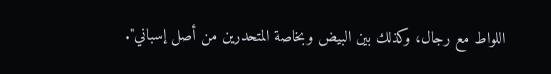اللواط مع رجال، وكذلك بين البيض وبخاصة المتحدرين من أصل إسباني".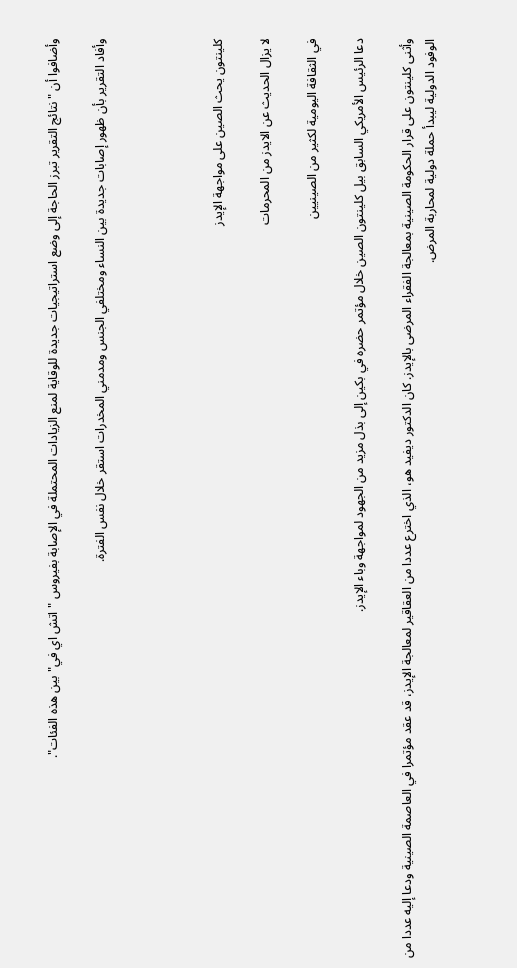وأضافوا أن "نتائج التقرير تبرز الحاجة إلى وضع استراتيجيات جديدة للوقاية لمنع الزيادات المحتملة في الإصابة بفيروس "اتش اي في" بين هذه الفئات".

وأفاد التقرير بأن ظهور إصابات جديدة بين النساء ومختلفي الجنس ومدمني المخدرات استقر خلال نفس الفترة.




كلينتون يحث الصين على مواجهة الإيدز

لا يزال الحديث عن الايدز من المحرمات

في الثقافة اليومية لكثير من الصينيين

دعا الرئيس الأمريكي السابق بيل كلينتون الصين خلال مؤتمر حضره في بكين إلى بذل مزيد من الجهود لمواجهة وباء الإيدز.

وأثنى كلينتون على قرار الحكومة الصينية بمعالجة الفقراء المرضى بالإيدز. كان الدكتور ديفيد هو، الذي اخترع عددا من العقاقير لمعالجة الإيدز، قد عقد مؤتمرا في العاصمة الصينية ودعا إليه عددا من الوفود الدولية ليبدأ حملة دولية لمحاربة المرض.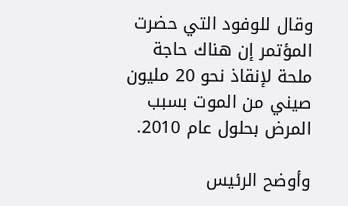وقال للوفود التي حضرت المؤتمر إن هناك حاجة ملحة لإنقاذ نحو 20 مليون صيني من الموت بسبب المرض بحلول عام 2010.

وأوضح الرئيس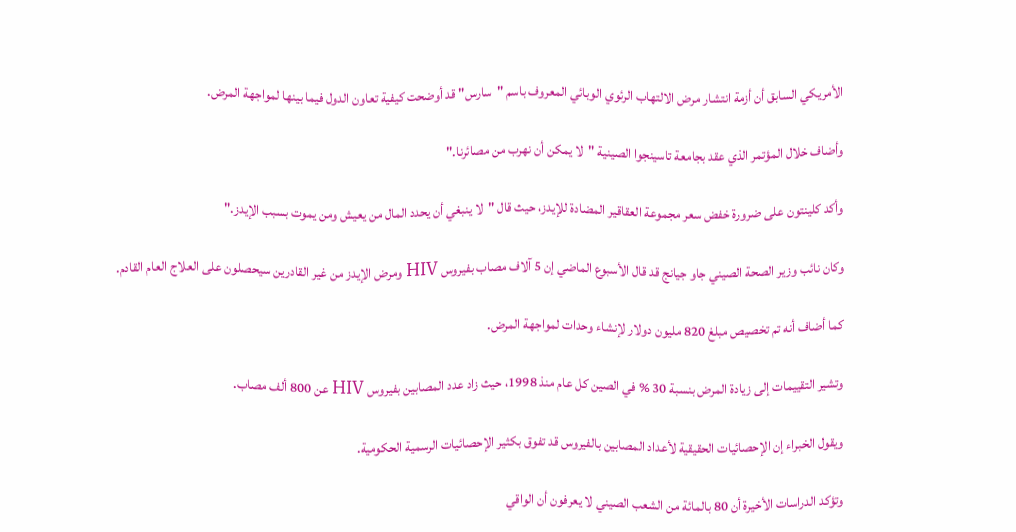الأمريكي السابق أن أزمة انتشار مرض الالتهاب الرئوي الوبائي المعروف باسم "سارس" قد أوضحت كيفية تعاون الدول فيما بينها لمواجهة المرض.

وأضاف خلال المؤتمر الذي عقد بجامعة تاسينجوا الصينية "لا يمكن أن نهرب من مصائرنا."

وأكد كلينتون على ضرورة خفض سعر مجموعة العقاقير المضادة للإيدز، حيث قال "لا ينبغي أن يحدد المال من يعيش ومن يموت بسبب الإيدز."

وكان نائب وزير الصحة الصيني جاو جيانج قد قال الأسبوع الماضي إن 5 آلاف مصاب بفيروس HIV ومرض الإيدز من غير القادرين سيحصلون على العلاج العام القادم.

كما أضاف أنه تم تخصيص مبلغ 820 مليون دولار لإنشاء وحدات لمواجهة المرض.

وتشير التقييمات إلى زيادة المرض بنسبة 30 % في الصين كل عام منذ 1998، حيث زاد عدد المصابين بفيروس HIV عن 800 ألف مصاب.

ويقول الخبراء إن الإحصائيات الحقيقية لأعداد المصابين بالفيروس قد تفوق بكثير الإحصائيات الرسمية الحكومية.

وتؤكد الدراسات الأخيرة أن 80 بالمائة من الشعب الصيني لا يعرفون أن الواقي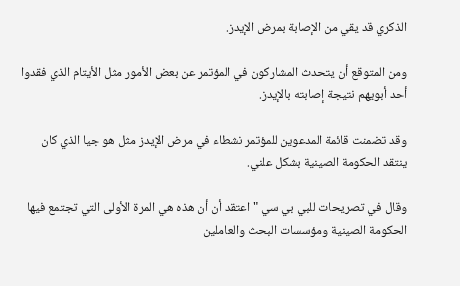الذكري قد يقي من الإصابة بمرض الإيدز.

ومن المتوقع أن يتحدث المشاركون في المؤتمر عن بعض الأمور مثل الأيتام الذي فقدوا أحد أبويهم نتيجة إصابته بالإيدز.

وقد تضمنت قائمة المدعوين للمؤتمر نشطاء في مرض الإيدز مثل هو جيا الذي كان ينتقد الحكومة الصينية بشكل علني.

وقال في تصريحات للبي بي سي "اعتقد أن أن هذه هي المرة الأولى التي تجتمع فيها الحكومة الصينية ومؤسسات البحث والعاملين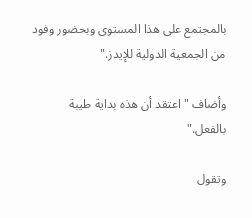بالمجتمع على هذا المستوى وبحضور وفود من الجمعية الدولية للإيدز."

وأضاف " اعتقد أن هذه بداية طيبة بالفعل."

وتقول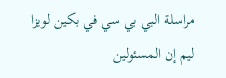مراسلة البي بي سي في بكين لويزا ليم إن المسئولين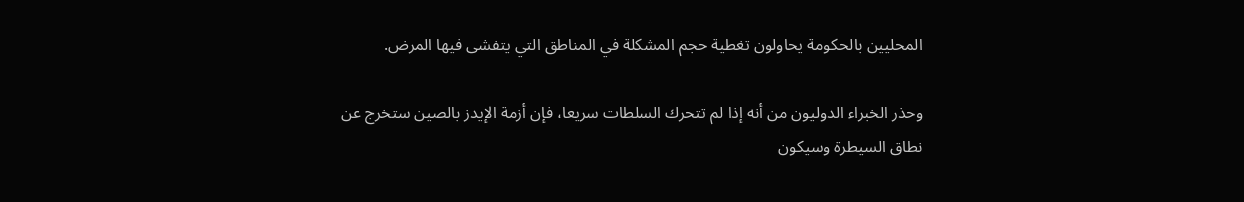المحليين بالحكومة يحاولون تغطية حجم المشكلة في المناطق التي يتفشى فيها المرض.

وحذر الخبراء الدوليون من أنه إذا لم تتحرك السلطات سريعا، فإن أزمة الإيدز بالصين ستخرج عن نطاق السيطرة وسيكون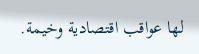لها عواقب اقتصادية وخيمة.